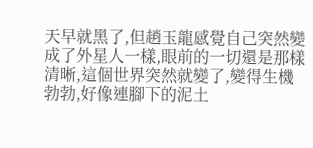天早就黑了,但趙玉龍感覺自己突然變成了外星人一樣,眼前的一切還是那樣清晰,這個世界突然就變了,變得生機勃勃,好像連腳下的泥土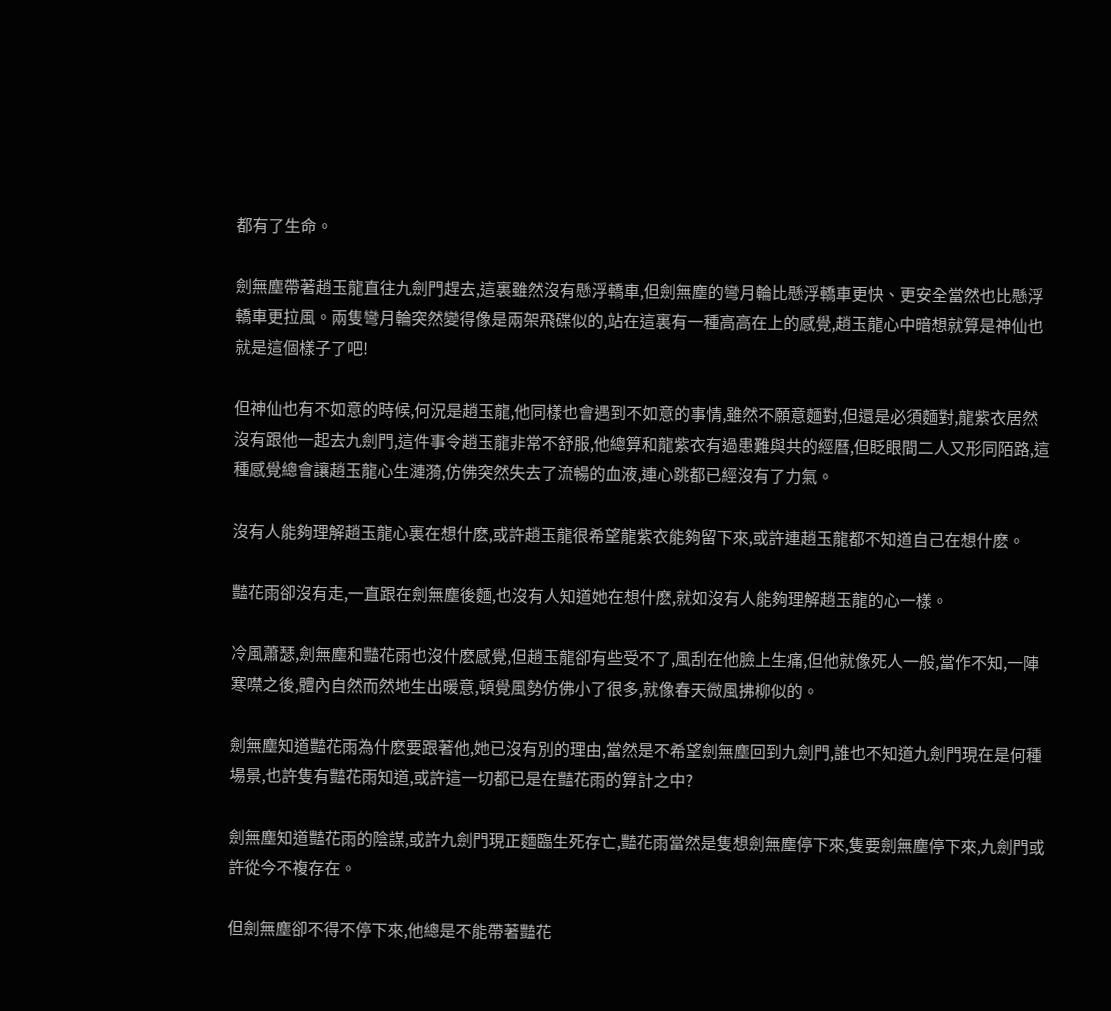都有了生命。

劍無塵帶著趙玉龍直往九劍門趕去,這裏雖然沒有懸浮轎車,但劍無塵的彎月輪比懸浮轎車更快、更安全當然也比懸浮轎車更拉風。兩隻彎月輪突然變得像是兩架飛碟似的,站在這裏有一種高高在上的感覺,趙玉龍心中暗想就算是神仙也就是這個樣子了吧!

但神仙也有不如意的時候,何況是趙玉龍,他同樣也會遇到不如意的事情,雖然不願意麵對,但還是必須麵對,龍紫衣居然沒有跟他一起去九劍門,這件事令趙玉龍非常不舒服,他總算和龍紫衣有過患難與共的經曆,但眨眼間二人又形同陌路,這種感覺總會讓趙玉龍心生漣漪,仿佛突然失去了流暢的血液,連心跳都已經沒有了力氣。

沒有人能夠理解趙玉龍心裏在想什麽,或許趙玉龍很希望龍紫衣能夠留下來,或許連趙玉龍都不知道自己在想什麽。

豔花雨卻沒有走,一直跟在劍無塵後麵,也沒有人知道她在想什麽,就如沒有人能夠理解趙玉龍的心一樣。

冷風蕭瑟,劍無塵和豔花雨也沒什麽感覺,但趙玉龍卻有些受不了,風刮在他臉上生痛,但他就像死人一般,當作不知,一陣寒噤之後,體內自然而然地生出暖意,頓覺風勢仿佛小了很多,就像春天微風拂柳似的。

劍無塵知道豔花雨為什麽要跟著他,她已沒有別的理由,當然是不希望劍無塵回到九劍門,誰也不知道九劍門現在是何種場景,也許隻有豔花雨知道,或許這一切都已是在豔花雨的算計之中?

劍無塵知道豔花雨的陰謀,或許九劍門現正麵臨生死存亡,豔花雨當然是隻想劍無塵停下來,隻要劍無塵停下來,九劍門或許從今不複存在。

但劍無塵卻不得不停下來,他總是不能帶著豔花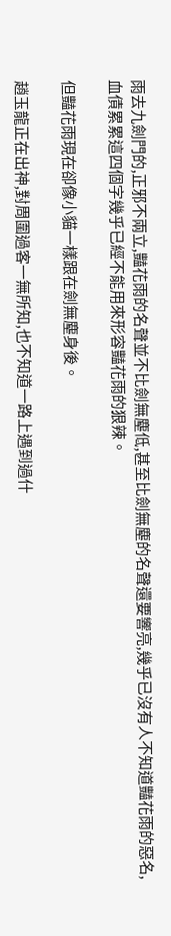雨去九劍門的,正邪不兩立,豔花雨的名聲並不比劍無塵低,甚至比劍無塵的名聲還要響亮,幾乎已沒有人不知道豔花雨的惡名,血債累累這四個字幾乎已經不能用來形容豔花雨的狠辣。

但豔花雨現在卻像小貓一樣跟在劍無塵身後。

趙玉龍正在出神,對周圍過客一無所知,也不知道一路上遇到過什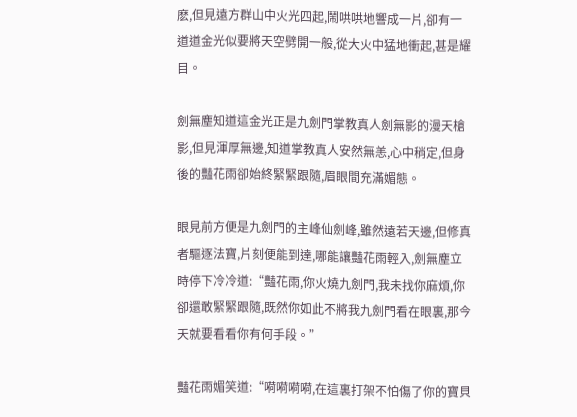麽,但見遠方群山中火光四起,鬧哄哄地響成一片,卻有一道道金光似要將天空劈開一般,從大火中猛地衝起,甚是耀目。

劍無塵知道這金光正是九劍門掌教真人劍無影的漫天槍影,但見渾厚無邊,知道掌教真人安然無恙,心中稍定,但身後的豔花雨卻始終緊緊跟隨,眉眼間充滿媚態。

眼見前方便是九劍門的主峰仙劍峰,雖然遠若天邊,但修真者驅逐法寶,片刻便能到達,哪能讓豔花雨輕入,劍無塵立時停下冷冷道:“豔花雨,你火燒九劍門,我未找你麻煩,你卻還敢緊緊跟隨,既然你如此不將我九劍門看在眼裏,那今天就要看看你有何手段。”

豔花雨媚笑道:“嗬嗬嗬嗬,在這裏打架不怕傷了你的寶貝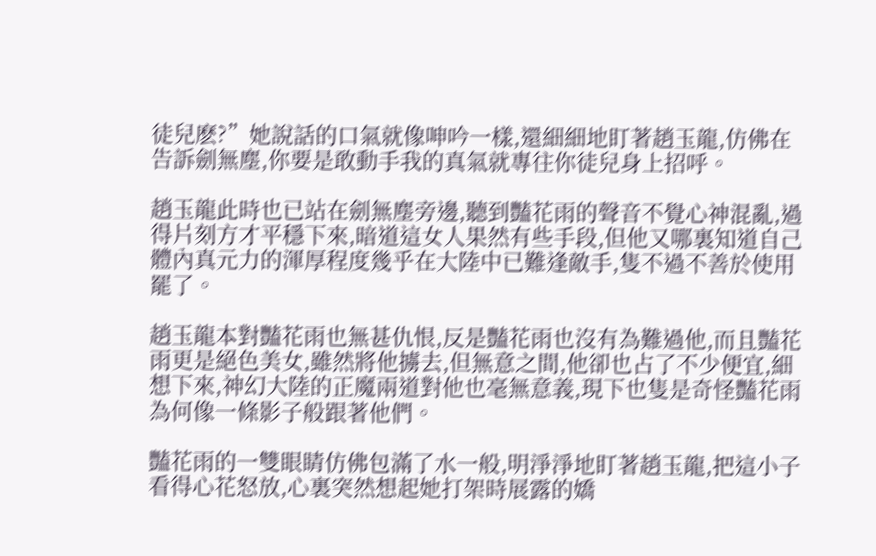徒兒麽?”她說話的口氣就像呻吟一樣,還細細地盯著趙玉龍,仿佛在告訴劍無塵,你要是敢動手我的真氣就專往你徒兒身上招呼。

趙玉龍此時也已站在劍無塵旁邊,聽到豔花雨的聲音不覺心神混亂,過得片刻方才平穩下來,暗道這女人果然有些手段,但他又哪裏知道自己體內真元力的渾厚程度幾乎在大陸中已難逢敵手,隻不過不善於使用罷了。

趙玉龍本對豔花雨也無甚仇恨,反是豔花雨也沒有為難過他,而且豔花雨更是絕色美女,雖然將他擄去,但無意之間,他卻也占了不少便宜,細想下來,神幻大陸的正魔兩道對他也毫無意義,現下也隻是奇怪豔花雨為何像一條影子般跟著他們。

豔花雨的一雙眼睛仿佛包滿了水一般,明淨淨地盯著趙玉龍,把這小子看得心花怒放,心裏突然想起她打架時展露的嬌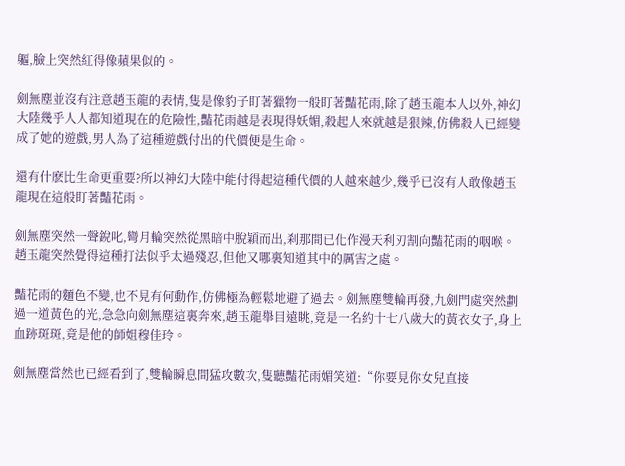軀,臉上突然紅得像蘋果似的。

劍無塵並沒有注意趙玉龍的表情,隻是像豹子盯著獵物一般盯著豔花雨,除了趙玉龍本人以外,神幻大陸幾乎人人都知道現在的危險性,豔花雨越是表現得妖媚,殺起人來就越是狠辣,仿佛殺人已經變成了她的遊戲,男人為了這種遊戲付出的代價便是生命。

還有什麽比生命更重要?所以神幻大陸中能付得起這種代價的人越來越少,幾乎已沒有人敢像趙玉龍現在這般盯著豔花雨。

劍無塵突然一聲銳叱,彎月輪突然從黑暗中脫穎而出,刹那間已化作漫天利刃割向豔花雨的咽喉。趙玉龍突然覺得這種打法似乎太過殘忍,但他又哪裏知道其中的厲害之處。

豔花雨的麵色不變,也不見有何動作,仿佛極為輕鬆地避了過去。劍無塵雙輪再發,九劍門處突然劃過一道黃色的光,急急向劍無塵這裏奔來,趙玉龍舉目遠眺,竟是一名約十七八歲大的黃衣女子,身上血跡斑斑,竟是他的師姐穆佳玲。

劍無塵當然也已經看到了,雙輪瞬息間猛攻數次,隻聽豔花雨媚笑道:“你要見你女兒直接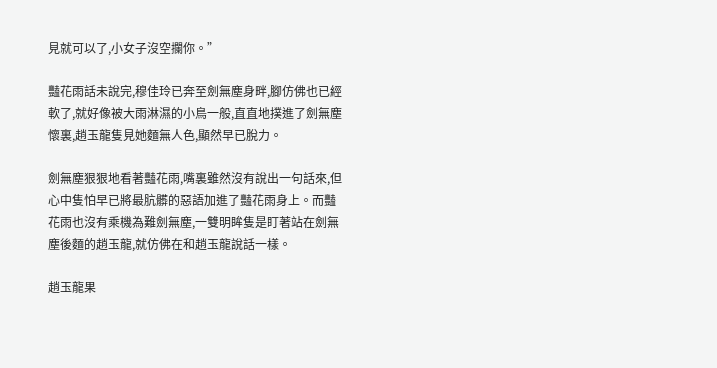見就可以了,小女子沒空攔你。”

豔花雨話未說完,穆佳玲已奔至劍無塵身畔,腳仿佛也已經軟了,就好像被大雨淋濕的小鳥一般,直直地撲進了劍無塵懷裏,趙玉龍隻見她麵無人色,顯然早已脫力。

劍無塵狠狠地看著豔花雨,嘴裏雖然沒有說出一句話來,但心中隻怕早已將最肮髒的惡語加進了豔花雨身上。而豔花雨也沒有乘機為難劍無塵,一雙明眸隻是盯著站在劍無塵後麵的趙玉龍,就仿佛在和趙玉龍說話一樣。

趙玉龍果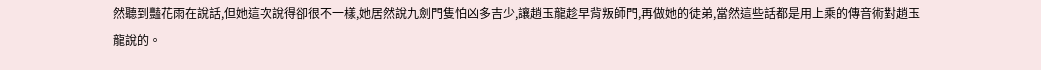然聽到豔花雨在說話,但她這次說得卻很不一樣,她居然說九劍門隻怕凶多吉少,讓趙玉龍趁早背叛師門,再做她的徒弟,當然這些話都是用上乘的傳音術對趙玉龍說的。